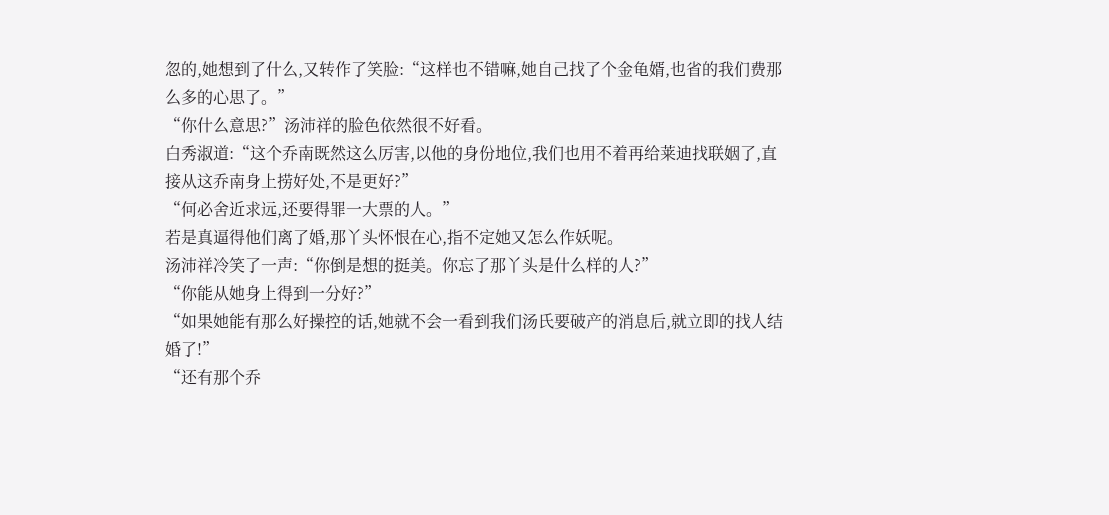忽的,她想到了什么,又转作了笑脸:“这样也不错嘛,她自己找了个金龟婿,也省的我们费那么多的心思了。”
“你什么意思?”汤沛祥的脸色依然很不好看。
白秀淑道:“这个乔南既然这么厉害,以他的身份地位,我们也用不着再给莱迪找联姻了,直接从这乔南身上捞好处,不是更好?”
“何必舍近求远,还要得罪一大票的人。”
若是真逼得他们离了婚,那丫头怀恨在心,指不定她又怎么作妖呢。
汤沛祥冷笑了一声:“你倒是想的挺美。你忘了那丫头是什么样的人?”
“你能从她身上得到一分好?”
“如果她能有那么好操控的话,她就不会一看到我们汤氏要破产的消息后,就立即的找人结婚了!”
“还有那个乔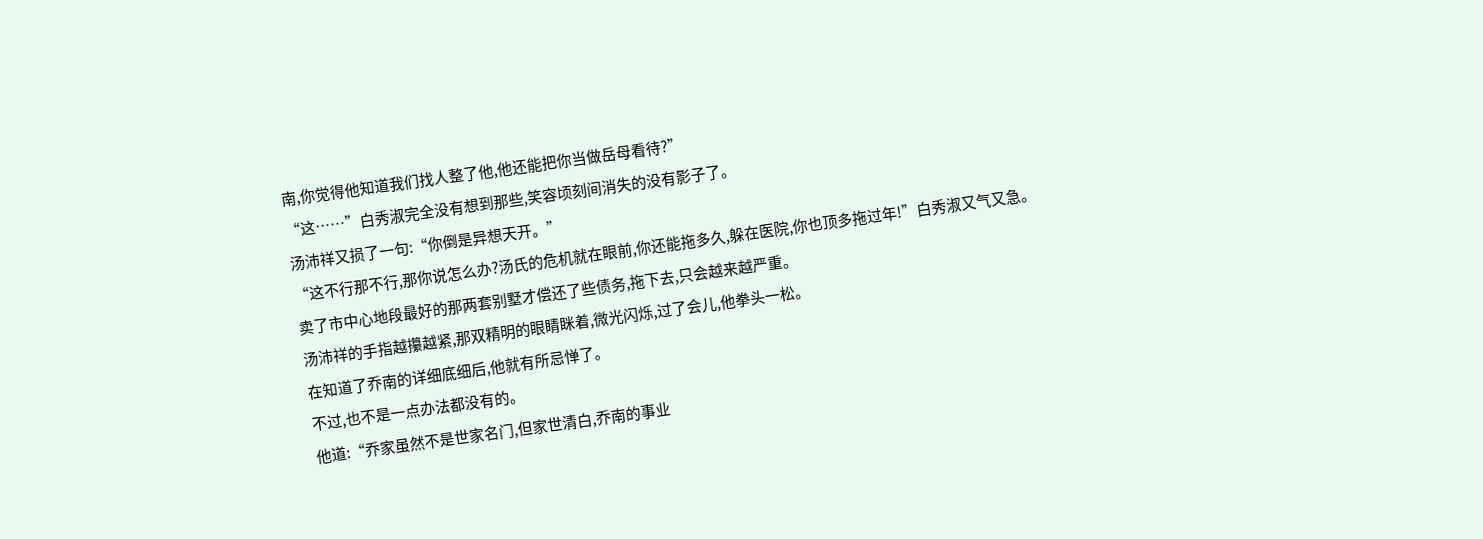南,你觉得他知道我们找人整了他,他还能把你当做岳母看待?”
“这……”白秀淑完全没有想到那些,笑容顷刻间消失的没有影子了。
汤沛祥又损了一句:“你倒是异想天开。”
“这不行那不行,那你说怎么办?汤氏的危机就在眼前,你还能拖多久,躲在医院,你也顶多拖过年!”白秀淑又气又急。
卖了市中心地段最好的那两套别墅才偿还了些债务,拖下去,只会越来越严重。
汤沛祥的手指越攥越紧,那双精明的眼睛眯着,微光闪烁,过了会儿,他拳头一松。
在知道了乔南的详细底细后,他就有所忌惮了。
不过,也不是一点办法都没有的。
他道:“乔家虽然不是世家名门,但家世清白,乔南的事业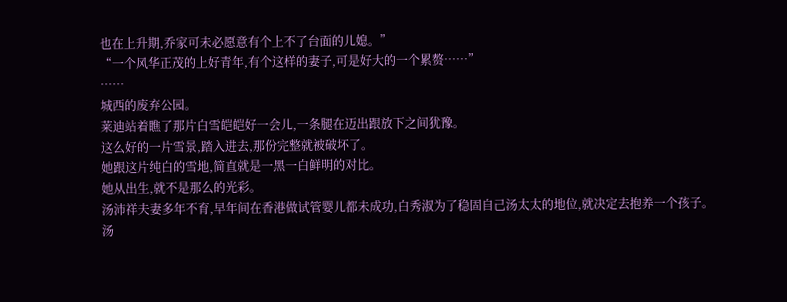也在上升期,乔家可未必愿意有个上不了台面的儿媳。”
“一个风华正茂的上好青年,有个这样的妻子,可是好大的一个累赘……”
……
城西的废弃公园。
莱迪站着瞧了那片白雪皑皑好一会儿,一条腿在迈出跟放下之间犹豫。
这么好的一片雪景,踏入进去,那份完整就被破坏了。
她跟这片纯白的雪地,简直就是一黑一白鲜明的对比。
她从出生,就不是那么的光彩。
汤沛祥夫妻多年不育,早年间在香港做试管婴儿都未成功,白秀淑为了稳固自己汤太太的地位,就决定去抱养一个孩子。
汤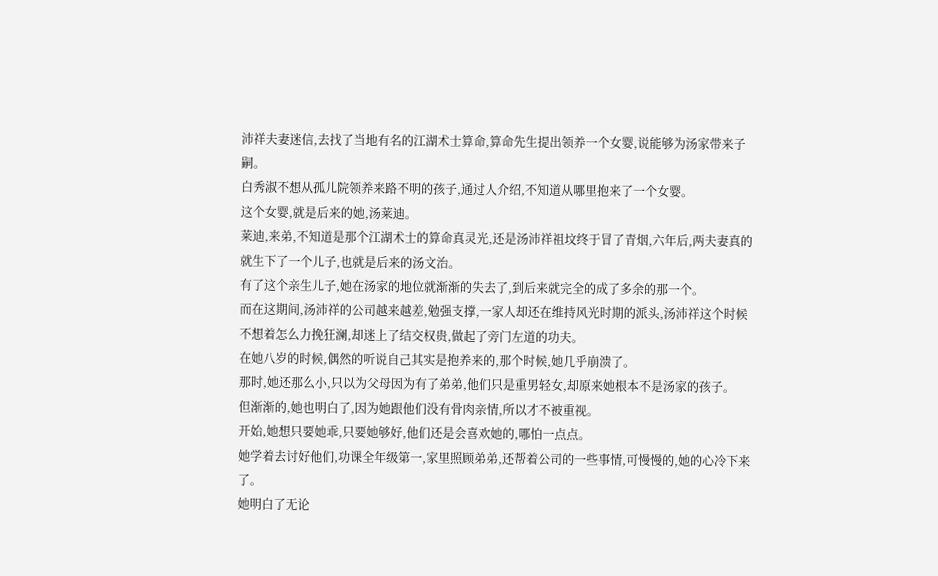沛祥夫妻迷信,去找了当地有名的江湖术士算命,算命先生提出领养一个女婴,说能够为汤家带来子嗣。
白秀淑不想从孤儿院领养来路不明的孩子,通过人介绍,不知道从哪里抱来了一个女婴。
这个女婴,就是后来的她,汤莱迪。
莱迪,来弟,不知道是那个江湖术士的算命真灵光,还是汤沛祥祖坟终于冒了青烟,六年后,两夫妻真的就生下了一个儿子,也就是后来的汤文治。
有了这个亲生儿子,她在汤家的地位就渐渐的失去了,到后来就完全的成了多余的那一个。
而在这期间,汤沛祥的公司越来越差,勉强支撑,一家人却还在维持风光时期的派头,汤沛祥这个时候不想着怎么力挽狂澜,却迷上了结交权贵,做起了旁门左道的功夫。
在她八岁的时候,偶然的听说自己其实是抱养来的,那个时候,她几乎崩溃了。
那时,她还那么小,只以为父母因为有了弟弟,他们只是重男轻女,却原来她根本不是汤家的孩子。
但渐渐的,她也明白了,因为她跟他们没有骨肉亲情,所以才不被重视。
开始,她想只要她乖,只要她够好,他们还是会喜欢她的,哪怕一点点。
她学着去讨好他们,功课全年级第一,家里照顾弟弟,还帮着公司的一些事情,可慢慢的,她的心冷下来了。
她明白了无论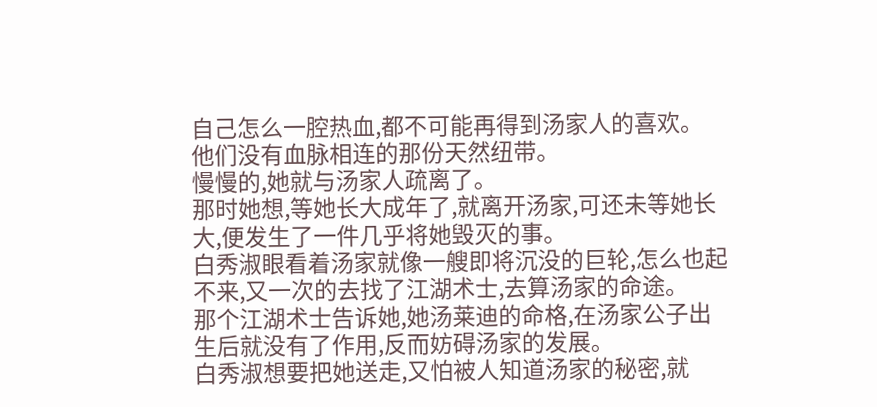自己怎么一腔热血,都不可能再得到汤家人的喜欢。
他们没有血脉相连的那份天然纽带。
慢慢的,她就与汤家人疏离了。
那时她想,等她长大成年了,就离开汤家,可还未等她长大,便发生了一件几乎将她毁灭的事。
白秀淑眼看着汤家就像一艘即将沉没的巨轮,怎么也起不来,又一次的去找了江湖术士,去算汤家的命途。
那个江湖术士告诉她,她汤莱迪的命格,在汤家公子出生后就没有了作用,反而妨碍汤家的发展。
白秀淑想要把她送走,又怕被人知道汤家的秘密,就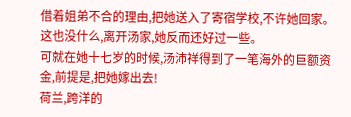借着姐弟不合的理由,把她送入了寄宿学校,不许她回家。
这也没什么,离开汤家,她反而还好过一些。
可就在她十七岁的时候,汤沛祥得到了一笔海外的巨额资金,前提是,把她嫁出去!
荷兰,跨洋的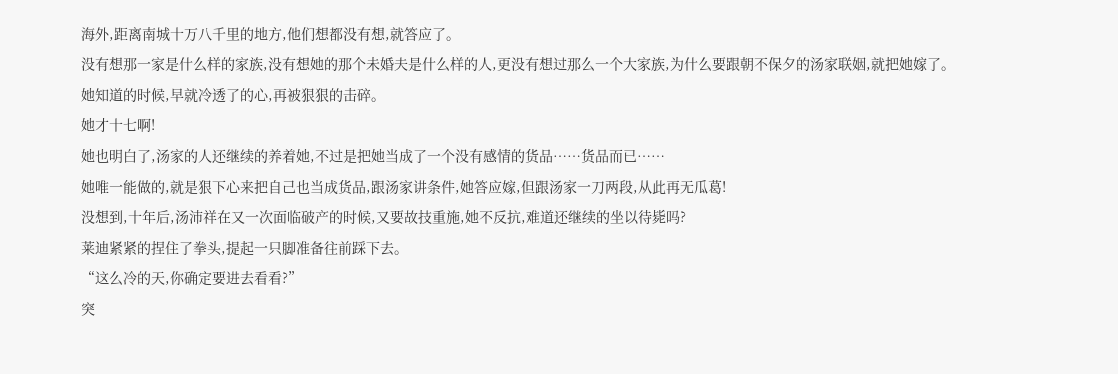海外,距离南城十万八千里的地方,他们想都没有想,就答应了。
没有想那一家是什么样的家族,没有想她的那个未婚夫是什么样的人,更没有想过那么一个大家族,为什么要跟朝不保夕的汤家联姻,就把她嫁了。
她知道的时候,早就冷透了的心,再被狠狠的击碎。
她才十七啊!
她也明白了,汤家的人还继续的养着她,不过是把她当成了一个没有感情的货品……货品而已……
她唯一能做的,就是狠下心来把自己也当成货品,跟汤家讲条件,她答应嫁,但跟汤家一刀两段,从此再无瓜葛!
没想到,十年后,汤沛祥在又一次面临破产的时候,又要故技重施,她不反抗,难道还继续的坐以待毙吗?
莱迪紧紧的捏住了拳头,提起一只脚准备往前踩下去。
“这么冷的天,你确定要进去看看?”
突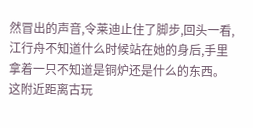然冒出的声音,令莱迪止住了脚步,回头一看,江行舟不知道什么时候站在她的身后,手里拿着一只不知道是铜炉还是什么的东西。
这附近距离古玩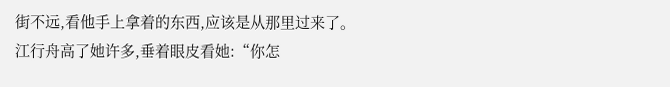街不远,看他手上拿着的东西,应该是从那里过来了。
江行舟高了她许多,垂着眼皮看她:“你怎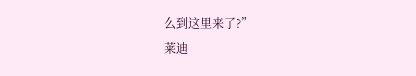么到这里来了?”
莱迪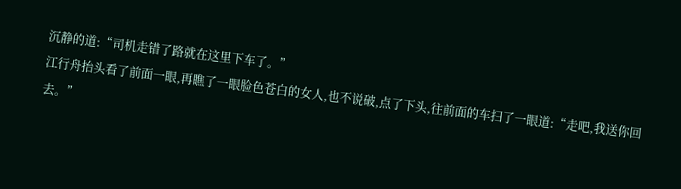沉静的道:“司机走错了路就在这里下车了。”
江行舟抬头看了前面一眼,再瞧了一眼脸色苍白的女人,也不说破,点了下头,往前面的车扫了一眼道:“走吧,我送你回去。”